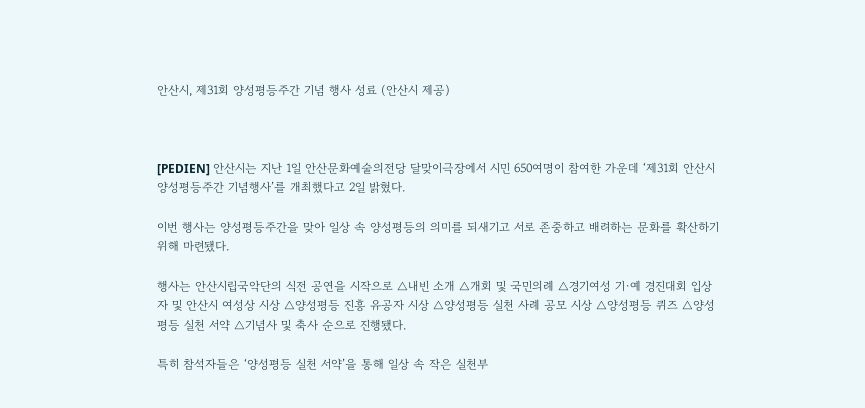안산시, 제31회 양성평등주간 기념 행사 성료 (안산시 제공)



[PEDIEN] 안산시는 지난 1일 안산문화예술의전당 달맞이극장에서 시민 650여명이 참여한 가운데 ‘제31회 안산시 양성평등주간 기념행사’를 개최했다고 2일 밝혔다.

이번 행사는 양성평등주간을 맞아 일상 속 양성평등의 의미를 되새기고 서로 존중하고 배려하는 문화를 확산하기 위해 마련됐다.

행사는 안산시립국악단의 식전 공연을 시작으로 △내빈 소개 △개회 및 국민의례 △경기여성 기·예 경진대회 입상자 및 안산시 여성상 시상 △양성평등 진흥 유공자 시상 △양성평등 실천 사례 공모 시상 △양성평등 퀴즈 △양성평등 실천 서약 △기념사 및 축사 순으로 진행됐다.

특히 참석자들은 ‘양성평등 실천 서약’을 통해 일상 속 작은 실천부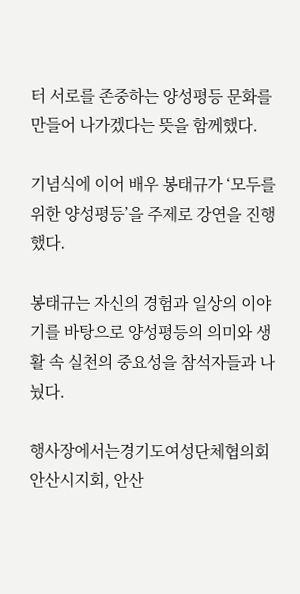터 서로를 존중하는 양성평등 문화를 만들어 나가겠다는 뜻을 함께했다.

기념식에 이어 배우 봉태규가 ‘모두를 위한 양성평등’을 주제로 강연을 진행했다.

봉태규는 자신의 경험과 일상의 이야기를 바탕으로 양성평등의 의미와 생활 속 실천의 중요성을 참석자들과 나눴다.

행사장에서는경기도여성단체협의회 안산시지회, 안산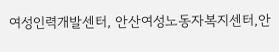여성인력개발센터, 안산여성노동자복지센터,안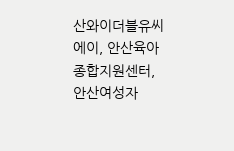산와이더블유씨에이, 안산육아종합지원센터, 안산여성자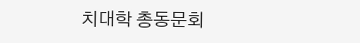치대학 총동문회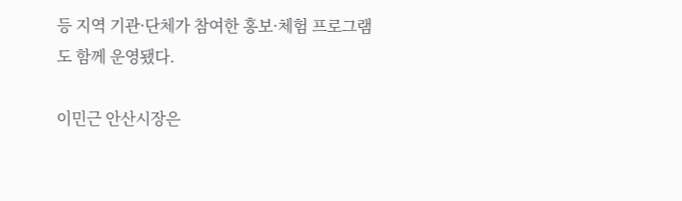등 지역 기관·단체가 참여한 홍보·체험 프로그램도 함께 운영됐다.

이민근 안산시장은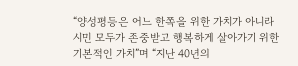“양성평등은 어느 한쪽을 위한 가치가 아니라 시민 모두가 존중받고 행복하게 살아가기 위한 기본적인 가치”며 “지난 40년의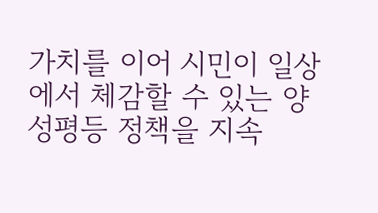가치를 이어 시민이 일상에서 체감할 수 있는 양성평등 정책을 지속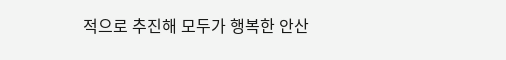적으로 추진해 모두가 행복한 안산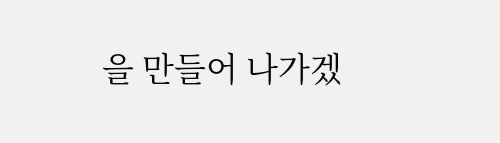을 만들어 나가겠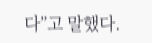다”고 말했다.